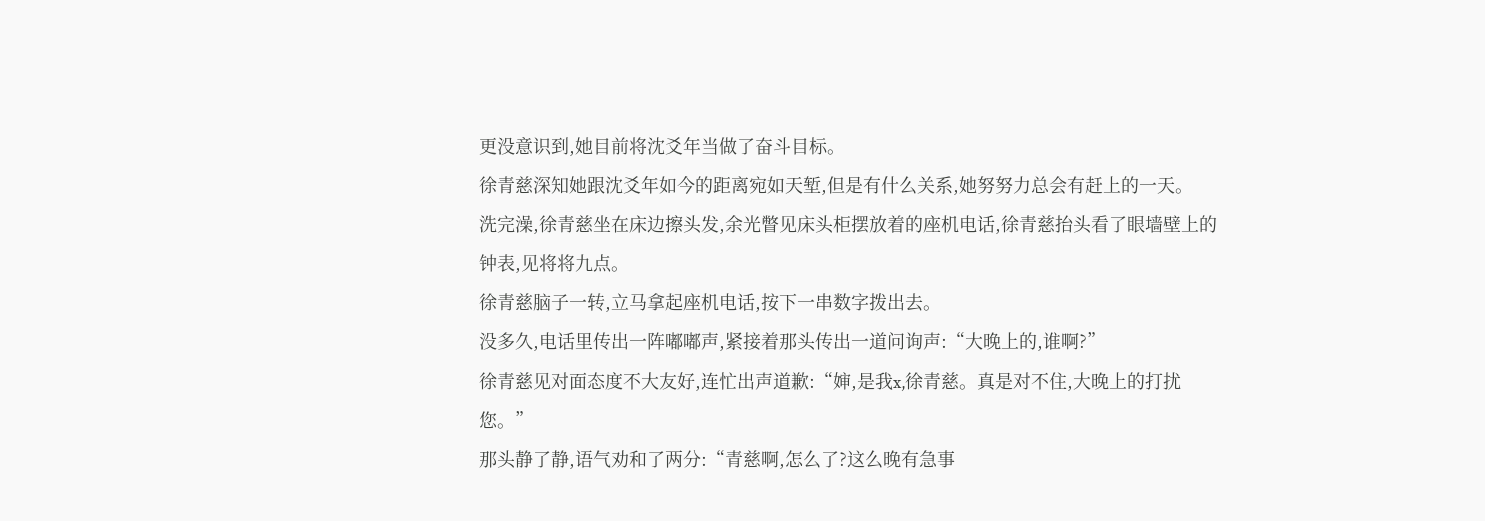更没意识到,她目前将沈爻年当做了奋斗目标。
徐青慈深知她跟沈爻年如今的距离宛如天堑,但是有什么关系,她努努力总会有赶上的一天。
洗完澡,徐青慈坐在床边擦头发,余光瞥见床头柜摆放着的座机电话,徐青慈抬头看了眼墙壁上的钟表,见将将九点。
徐青慈脑子一转,立马拿起座机电话,按下一串数字拨出去。
没多久,电话里传出一阵嘟嘟声,紧接着那头传出一道问询声:“大晚上的,谁啊?”
徐青慈见对面态度不大友好,连忙出声道歉:“婶,是我x,徐青慈。真是对不住,大晚上的打扰您。”
那头静了静,语气劝和了两分:“青慈啊,怎么了?这么晚有急事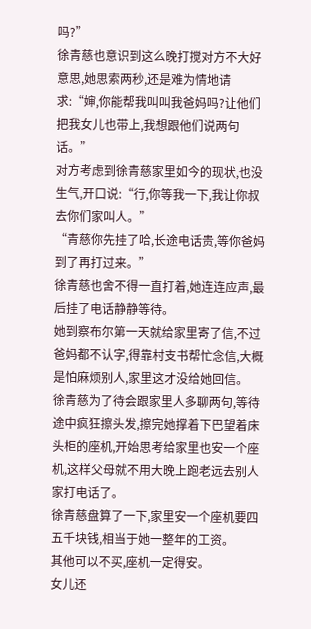吗?”
徐青慈也意识到这么晚打搅对方不大好意思,她思索两秒,还是难为情地请求:“婶,你能帮我叫叫我爸妈吗?让他们把我女儿也带上,我想跟他们说两句话。”
对方考虑到徐青慈家里如今的现状,也没生气,开口说:“行,你等我一下,我让你叔去你们家叫人。”
“青慈你先挂了哈,长途电话贵,等你爸妈到了再打过来。”
徐青慈也舍不得一直打着,她连连应声,最后挂了电话静静等待。
她到察布尔第一天就给家里寄了信,不过爸妈都不认字,得靠村支书帮忙念信,大概是怕麻烦别人,家里这才没给她回信。
徐青慈为了待会跟家里人多聊两句,等待途中疯狂擦头发,擦完她撑着下巴望着床头柜的座机,开始思考给家里也安一个座机,这样父母就不用大晚上跑老远去别人家打电话了。
徐青慈盘算了一下,家里安一个座机要四五千块钱,相当于她一整年的工资。
其他可以不买,座机一定得安。
女儿还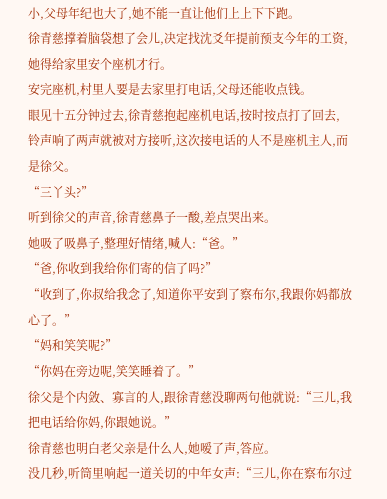小,父母年纪也大了,她不能一直让他们上上下下跑。
徐青慈撑着脑袋想了会儿,决定找沈爻年提前预支今年的工资,她得给家里安个座机才行。
安完座机,村里人要是去家里打电话,父母还能收点钱。
眼见十五分钟过去,徐青慈抱起座机电话,按时按点打了回去,
铃声响了两声就被对方接听,这次接电话的人不是座机主人,而是徐父。
“三丫头?”
听到徐父的声音,徐青慈鼻子一酸,差点哭出来。
她吸了吸鼻子,整理好情绪,喊人:“爸。”
“爸,你收到我给你们寄的信了吗?”
“收到了,你叔给我念了,知道你平安到了察布尔,我跟你妈都放心了。”
“妈和笑笑呢?”
“你妈在旁边呢,笑笑睡着了。”
徐父是个内敛、寡言的人,跟徐青慈没聊两句他就说:“三儿,我把电话给你妈,你跟她说。”
徐青慈也明白老父亲是什么人,她嗳了声,答应。
没几秒,听筒里响起一道关切的中年女声:“三儿,你在察布尔过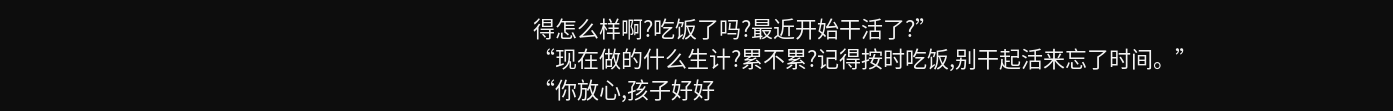得怎么样啊?吃饭了吗?最近开始干活了?”
“现在做的什么生计?累不累?记得按时吃饭,别干起活来忘了时间。”
“你放心,孩子好好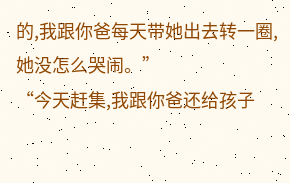的,我跟你爸每天带她出去转一圈,她没怎么哭闹。”
“今天赶集,我跟你爸还给孩子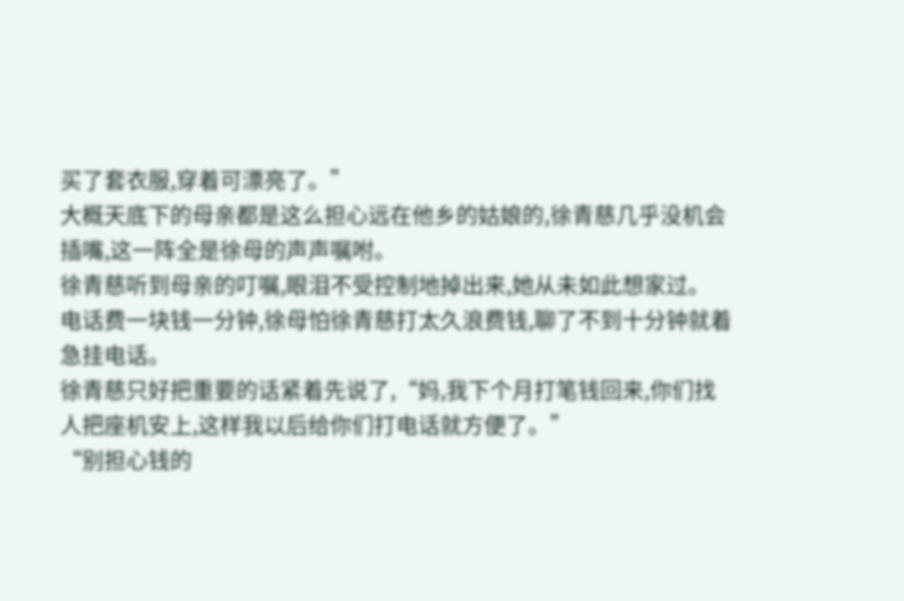买了套衣服,穿着可漂亮了。”
大概天底下的母亲都是这么担心远在他乡的姑娘的,徐青慈几乎没机会插嘴,这一阵全是徐母的声声嘱咐。
徐青慈听到母亲的叮嘱,眼泪不受控制地掉出来,她从未如此想家过。
电话费一块钱一分钟,徐母怕徐青慈打太久浪费钱,聊了不到十分钟就着急挂电话。
徐青慈只好把重要的话紧着先说了,“妈,我下个月打笔钱回来,你们找人把座机安上,这样我以后给你们打电话就方便了。”
“别担心钱的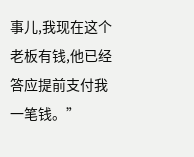事儿,我现在这个老板有钱,他已经答应提前支付我一笔钱。”